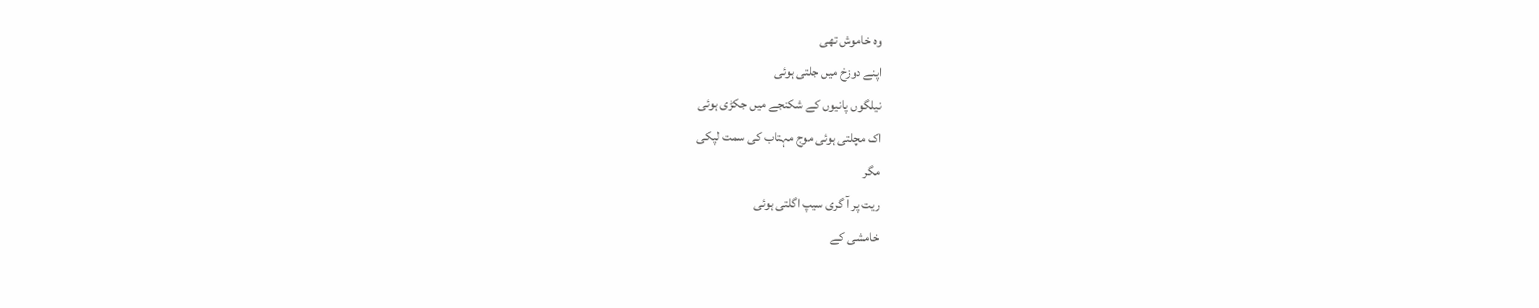وہ خاموش تھی
اپنے دوزخ میں جلتی ہوئی
نیلگوں پانیوں کے شکنجے میں جکڑی ہوئی
اک مچلتی ہوئی موج مہتاب کی سمت لپکی
مگر
ریت پر آ گری سیپ اگلتی ہوئی
خامشی کے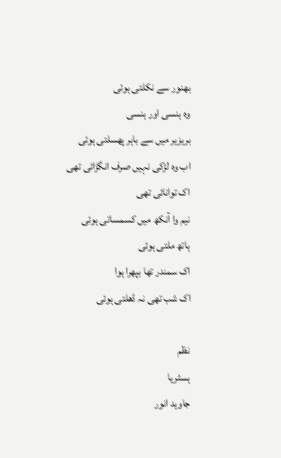بھنور سے نکلتی ہوئی
وہ ہنسی اور ہنسی
بریزیر میں سے باہر پھسلتی ہوئی
اب وہ لڑکی نہیں صرف انگڑائی تھی
اک توانائی تھی
نیم وا آنکھ میں کسمساتی ہوئی
ہاتھ ملتی ہوئی
اک سمندر تھا بپھرا ہوا
اک شب تھی نہ ڈھلتی ہوئی

نظم
ہسٹریا
جاوید انور